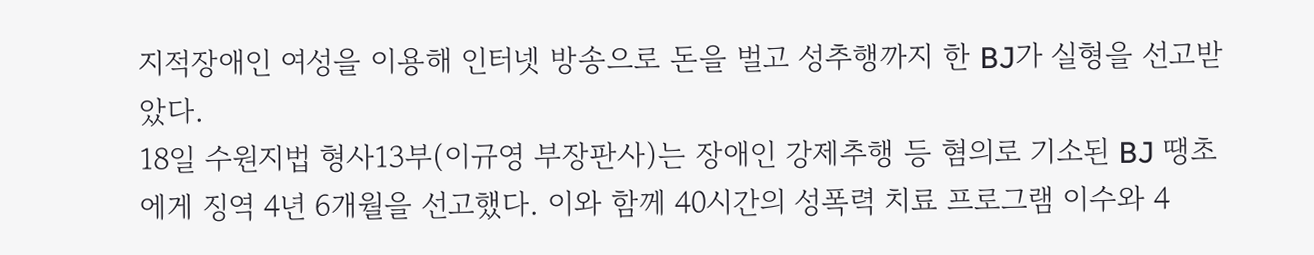지적장애인 여성을 이용해 인터넷 방송으로 돈을 벌고 성추행까지 한 BJ가 실형을 선고받았다.
18일 수원지법 형사13부(이규영 부장판사)는 장애인 강제추행 등 혐의로 기소된 BJ 땡초에게 징역 4년 6개월을 선고했다. 이와 함께 40시간의 성폭력 치료 프로그램 이수와 4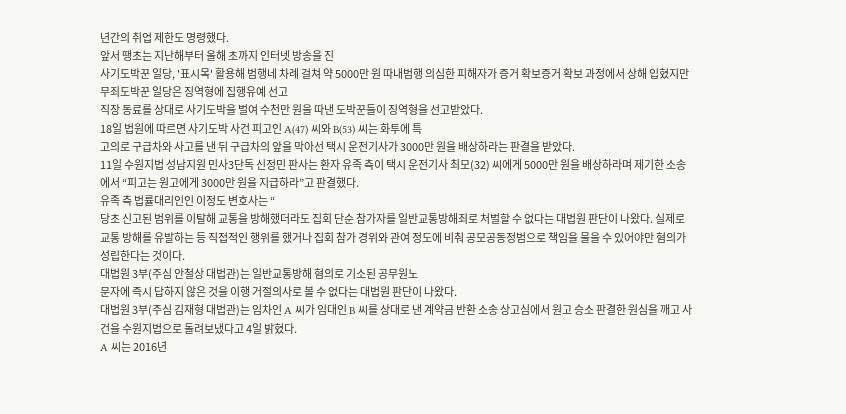년간의 취업 제한도 명령했다.
앞서 땡초는 지난해부터 올해 초까지 인터넷 방송을 진
사기도박꾼 일당, '표시목' 활용해 범행네 차례 걸쳐 약 5000만 원 따내범행 의심한 피해자가 증거 확보증거 확보 과정에서 상해 입혔지만 무죄도박꾼 일당은 징역형에 집행유예 선고
직장 동료를 상대로 사기도박을 벌여 수천만 원을 따낸 도박꾼들이 징역형을 선고받았다.
18일 법원에 따르면 사기도박 사건 피고인 A(47) 씨와 B(53) 씨는 화투에 특
고의로 구급차와 사고를 낸 뒤 구급차의 앞을 막아선 택시 운전기사가 3000만 원을 배상하라는 판결을 받았다.
11일 수원지법 성남지원 민사3단독 신정민 판사는 환자 유족 측이 택시 운전기사 최모(32) 씨에게 5000만 원을 배상하라며 제기한 소송에서 “피고는 원고에게 3000만 원을 지급하라”고 판결했다.
유족 측 법률대리인인 이정도 변호사는 “
당초 신고된 범위를 이탈해 교통을 방해했더라도 집회 단순 참가자를 일반교통방해죄로 처벌할 수 없다는 대법원 판단이 나왔다. 실제로 교통 방해를 유발하는 등 직접적인 행위를 했거나 집회 참가 경위와 관여 정도에 비춰 공모공동정범으로 책임을 물을 수 있어야만 혐의가 성립한다는 것이다.
대법원 3부(주심 안철상 대법관)는 일반교통방해 혐의로 기소된 공무원노
문자에 즉시 답하지 않은 것을 이행 거절의사로 볼 수 없다는 대법원 판단이 나왔다.
대법원 3부(주심 김재형 대법관)는 임차인 A 씨가 임대인 B 씨를 상대로 낸 계약금 반환 소송 상고심에서 원고 승소 판결한 원심을 깨고 사건을 수원지법으로 돌려보냈다고 4일 밝혔다.
A 씨는 2016년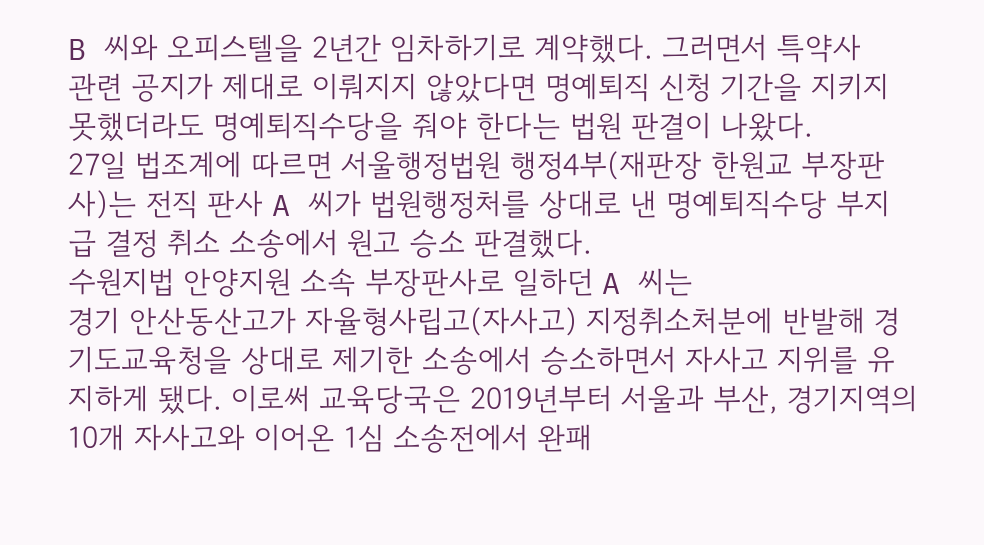B 씨와 오피스텔을 2년간 임차하기로 계약했다. 그러면서 특약사
관련 공지가 제대로 이뤄지지 않았다면 명예퇴직 신청 기간을 지키지 못했더라도 명예퇴직수당을 줘야 한다는 법원 판결이 나왔다.
27일 법조계에 따르면 서울행정법원 행정4부(재판장 한원교 부장판사)는 전직 판사 A 씨가 법원행정처를 상대로 낸 명예퇴직수당 부지급 결정 취소 소송에서 원고 승소 판결했다.
수원지법 안양지원 소속 부장판사로 일하던 A 씨는
경기 안산동산고가 자율형사립고(자사고) 지정취소처분에 반발해 경기도교육청을 상대로 제기한 소송에서 승소하면서 자사고 지위를 유지하게 됐다. 이로써 교육당국은 2019년부터 서울과 부산, 경기지역의 10개 자사고와 이어온 1심 소송전에서 완패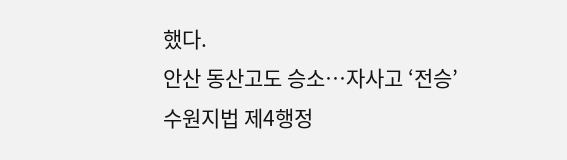했다.
안산 동산고도 승소…자사고 ‘전승’
수원지법 제4행정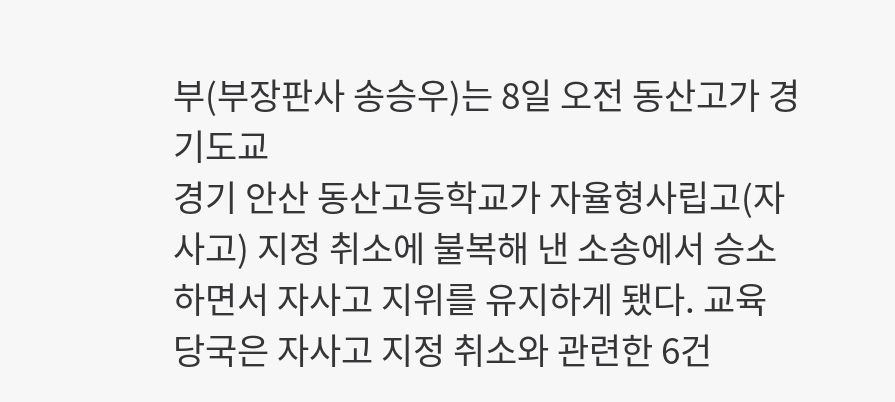부(부장판사 송승우)는 8일 오전 동산고가 경기도교
경기 안산 동산고등학교가 자율형사립고(자사고) 지정 취소에 불복해 낸 소송에서 승소하면서 자사고 지위를 유지하게 됐다. 교육 당국은 자사고 지정 취소와 관련한 6건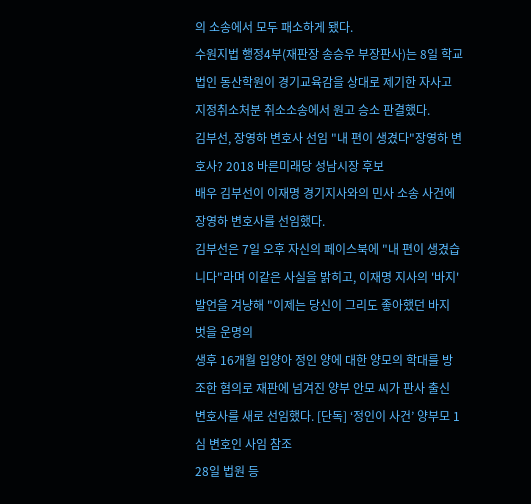의 소송에서 모두 패소하게 됐다.
수원지법 행정4부(재판장 송승우 부장판사)는 8일 학교법인 동산학원이 경기교육감을 상대로 제기한 자사고 지정취소처분 취소소송에서 원고 승소 판결했다.
김부선, 장영하 변호사 선임 "내 편이 생겼다"장영하 변호사? 2018 바른미래당 성남시장 후보
배우 김부선이 이재명 경기지사와의 민사 소송 사건에 장영하 변호사를 선임했다.
김부선은 7일 오후 자신의 페이스북에 "내 편이 생겼습니다"라며 이같은 사실을 밝히고, 이재명 지사의 '바지' 발언을 겨냥해 "이제는 당신이 그리도 좋아했던 바지 벗을 운명의
생후 16개월 입양아 정인 양에 대한 양모의 학대를 방조한 혐의로 재판에 넘겨진 양부 안모 씨가 판사 출신 변호사를 새로 선임했다. [단독] ‘정인이 사건’ 양부모 1심 변호인 사임 참조
28일 법원 등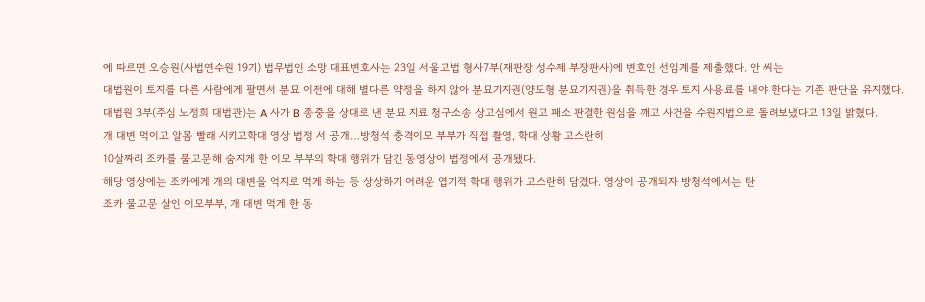에 따르면 오승원(사법연수원 19기) 법무법인 소망 대표변호사는 23일 서울고법 형사7부(재판장 성수제 부장판사)에 변호인 선임계를 제출했다. 안 씨는
대법원이 토지를 다른 사람에게 팔면서 분묘 이전에 대해 별다른 약정을 하지 않아 분묘기지권(양도형 분묘기지권)을 취득한 경우 토지 사용료를 내야 한다는 기존 판단을 유지했다.
대법원 3부(주심 노정희 대법관)는 A 사가 B 종중을 상대로 낸 분묘 지료 청구소송 상고심에서 원고 패소 판결한 원심을 깨고 사건을 수원지법으로 돌려보냈다고 13일 밝혔다.
개 대변 먹이고 알몸 빨래 시키고학대 영상 법정 서 공개…방청석 충격이모 부부가 직접 촬영, 학대 상황 고스란히
10살짜리 조카를 물고문해 숨지게 한 이모 부부의 학대 행위가 담긴 동영상이 법정에서 공개됐다.
해당 영상에는 조카에게 개의 대변을 억지로 먹게 하는 등 상상하기 어려운 엽기적 학대 행위가 고스란히 담겼다. 영상이 공개되자 방청석에서는 탄
조카 물고문 살인 이모부부, 개 대변 먹게 한 동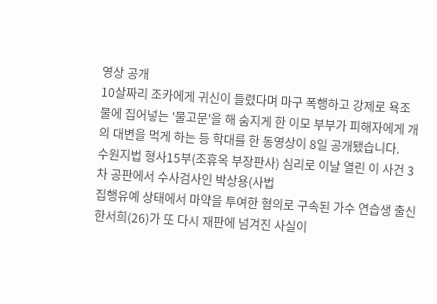영상 공개
10살짜리 조카에게 귀신이 들렸다며 마구 폭행하고 강제로 욕조 물에 집어넣는 '물고문'을 해 숨지게 한 이모 부부가 피해자에게 개의 대변을 먹게 하는 등 학대를 한 동영상이 8일 공개됐습니다.
수원지법 형사15부(조휴옥 부장판사) 심리로 이날 열린 이 사건 3차 공판에서 수사검사인 박상용(사법
집행유예 상태에서 마약을 투여한 혐의로 구속된 가수 연습생 출신 한서희(26)가 또 다시 재판에 넘겨진 사실이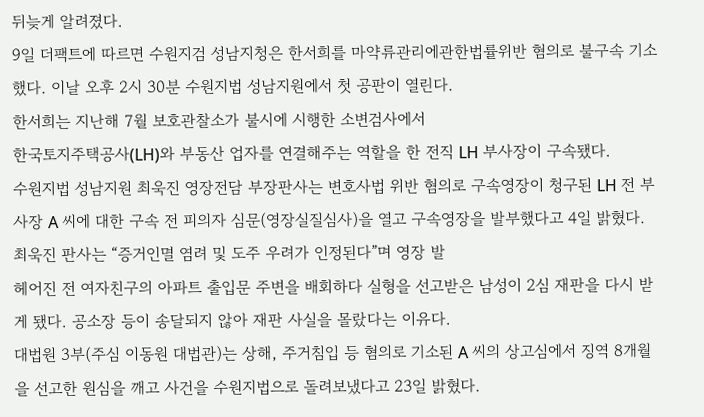뒤늦게 알려졌다.
9일 더팩트에 따르면 수원지검 성남지청은 한서희를 마약류관리에관한법률위반 혐의로 불구속 기소했다. 이날 오후 2시 30분 수원지법 성남지원에서 첫 공판이 열린다.
한서희는 지난해 7월 보호관찰소가 불시에 시행한 소변검사에서
한국토지주택공사(LH)와 부동산 업자를 연결해주는 역할을 한 전직 LH 부사장이 구속됐다.
수원지법 성남지원 최욱진 영장전담 부장판사는 변호사법 위반 혐의로 구속영장이 청구된 LH 전 부사장 A 씨에 대한 구속 전 피의자 심문(영장실질심사)을 열고 구속영장을 발부했다고 4일 밝혔다.
최욱진 판사는 “증거인멸 염려 및 도주 우려가 인정된다”며 영장 발
헤어진 전 여자친구의 아파트 출입문 주변을 배회하다 실형을 선고받은 남성이 2심 재판을 다시 받게 됐다. 공소장 등이 송달되지 않아 재판 사실을 몰랐다는 이유다.
대법원 3부(주심 이동원 대법관)는 상해, 주거침입 등 혐의로 기소된 A 씨의 상고심에서 징역 8개월을 선고한 원심을 깨고 사건을 수원지법으로 돌려보냈다고 23일 밝혔다.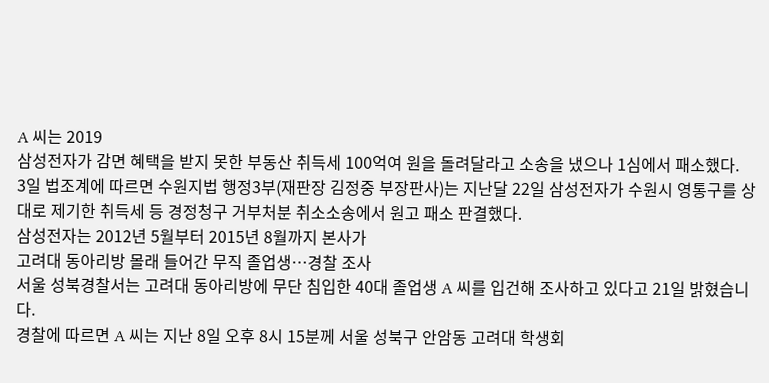A 씨는 2019
삼성전자가 감면 혜택을 받지 못한 부동산 취득세 100억여 원을 돌려달라고 소송을 냈으나 1심에서 패소했다.
3일 법조계에 따르면 수원지법 행정3부(재판장 김정중 부장판사)는 지난달 22일 삼성전자가 수원시 영통구를 상대로 제기한 취득세 등 경정청구 거부처분 취소소송에서 원고 패소 판결했다.
삼성전자는 2012년 5월부터 2015년 8월까지 본사가
고려대 동아리방 몰래 들어간 무직 졸업생…경찰 조사
서울 성북경찰서는 고려대 동아리방에 무단 침입한 40대 졸업생 A 씨를 입건해 조사하고 있다고 21일 밝혔습니다.
경찰에 따르면 A 씨는 지난 8일 오후 8시 15분께 서울 성북구 안암동 고려대 학생회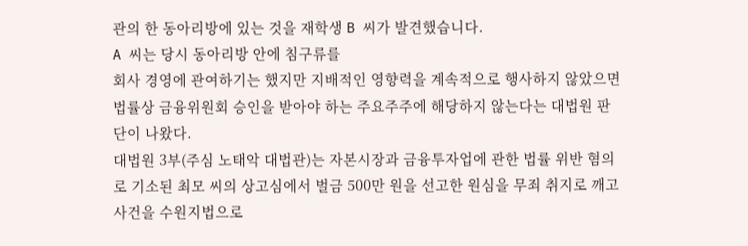관의 한 동아리방에 있는 것을 재학생 B 씨가 발견했습니다.
A 씨는 당시 동아리방 안에 침구류를
회사 경영에 관여하기는 했지만 지배적인 영향력을 계속적으로 행사하지 않았으면 법률상 금융위원회 승인을 받아야 하는 주요주주에 해당하지 않는다는 대법원 판단이 나왔다.
대법원 3부(주심 노태악 대법관)는 자본시장과 금융투자업에 관한 법률 위반 혐의로 기소된 최모 씨의 상고심에서 벌금 500만 원을 선고한 원심을 무죄 취지로 깨고 사건을 수원지법으로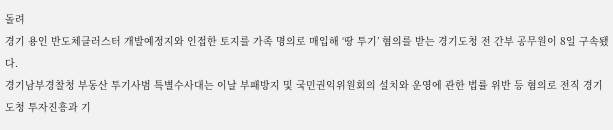돌려
경기 용인 반도체클러스터 개발예정지와 인접한 토지를 가족 명의로 매입해 ‘땅 투기’ 혐의를 받는 경기도청 전 간부 공무원이 8일 구속됐다.
경기남부경찰청 부동산 투기사범 특별수사대는 이날 부패방지 및 국민권익위원회의 설치와 운영에 관한 법률 위반 등 혐의로 전직 경기도청 투자진흥과 기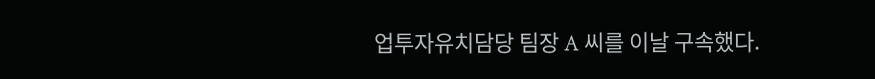업투자유치담당 팀장 A 씨를 이날 구속했다.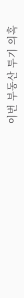이번 부동산 투기 의혹